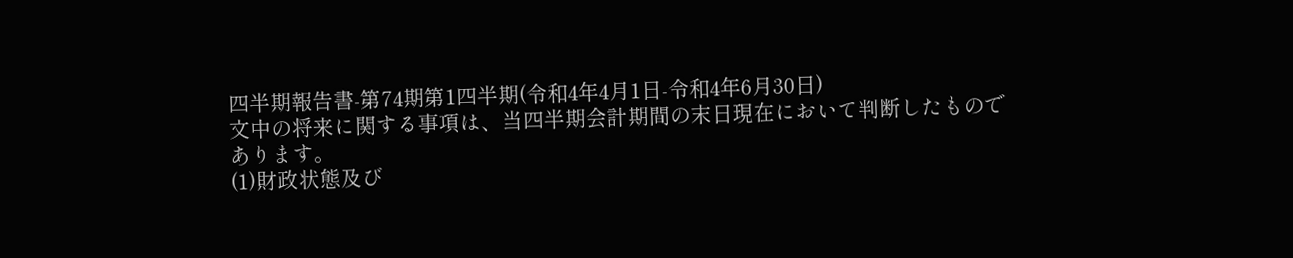四半期報告書-第74期第1四半期(令和4年4月1日-令和4年6月30日)
文中の将来に関する事項は、当四半期会計期間の末日現在において判断したものであります。
(1)財政状態及び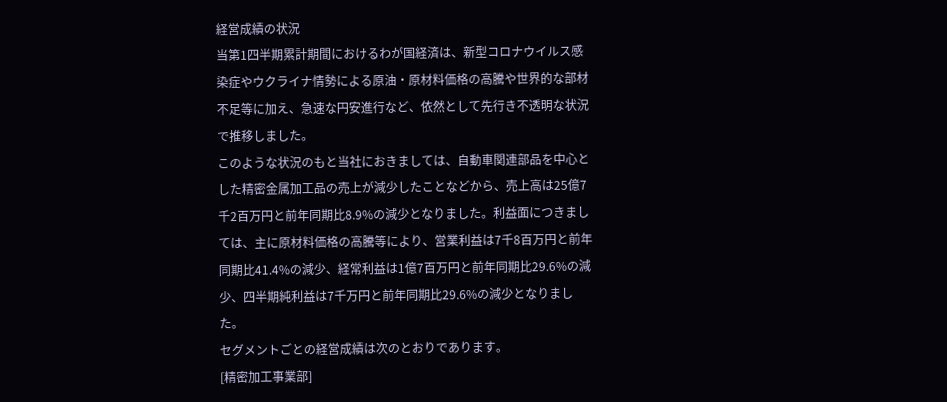経営成績の状況
当第1四半期累計期間におけるわが国経済は、新型コロナウイルス感染症やウクライナ情勢による原油・原材料価格の高騰や世界的な部材不足等に加え、急速な円安進行など、依然として先行き不透明な状況で推移しました。
このような状況のもと当社におきましては、自動車関連部品を中心とした精密金属加工品の売上が減少したことなどから、売上高は25億7千2百万円と前年同期比8.9%の減少となりました。利益面につきましては、主に原材料価格の高騰等により、営業利益は7千8百万円と前年同期比41.4%の減少、経常利益は1億7百万円と前年同期比29.6%の減少、四半期純利益は7千万円と前年同期比29.6%の減少となりました。
セグメントごとの経営成績は次のとおりであります。
[精密加工事業部]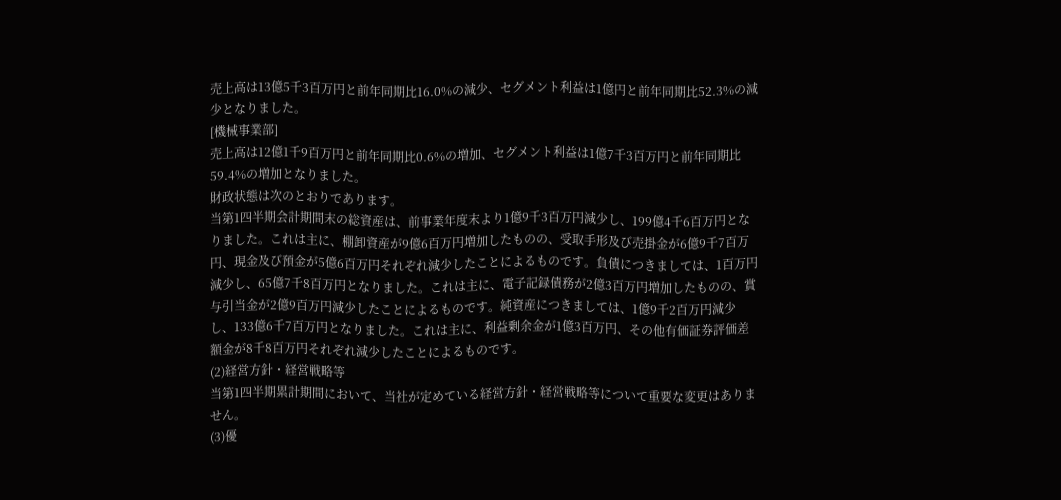売上高は13億5千3百万円と前年同期比16.0%の減少、セグメント利益は1億円と前年同期比52.3%の減少となりました。
[機械事業部]
売上高は12億1千9百万円と前年同期比0.6%の増加、セグメント利益は1億7千3百万円と前年同期比59.4%の増加となりました。
財政状態は次のとおりであります。
当第1四半期会計期間末の総資産は、前事業年度末より1億9千3百万円減少し、199億4千6百万円となりました。これは主に、棚卸資産が9億6百万円増加したものの、受取手形及び売掛金が6億9千7百万円、現金及び預金が5億6百万円それぞれ減少したことによるものです。負債につきましては、1百万円減少し、65億7千8百万円となりました。これは主に、電子記録債務が2億3百万円増加したものの、賞与引当金が2億9百万円減少したことによるものです。純資産につきましては、1億9千2百万円減少し、133億6千7百万円となりました。これは主に、利益剰余金が1億3百万円、その他有価証券評価差額金が8千8百万円それぞれ減少したことによるものです。
(2)経営方針・経営戦略等
当第1四半期累計期間において、当社が定めている経営方針・経営戦略等について重要な変更はありません。
(3)優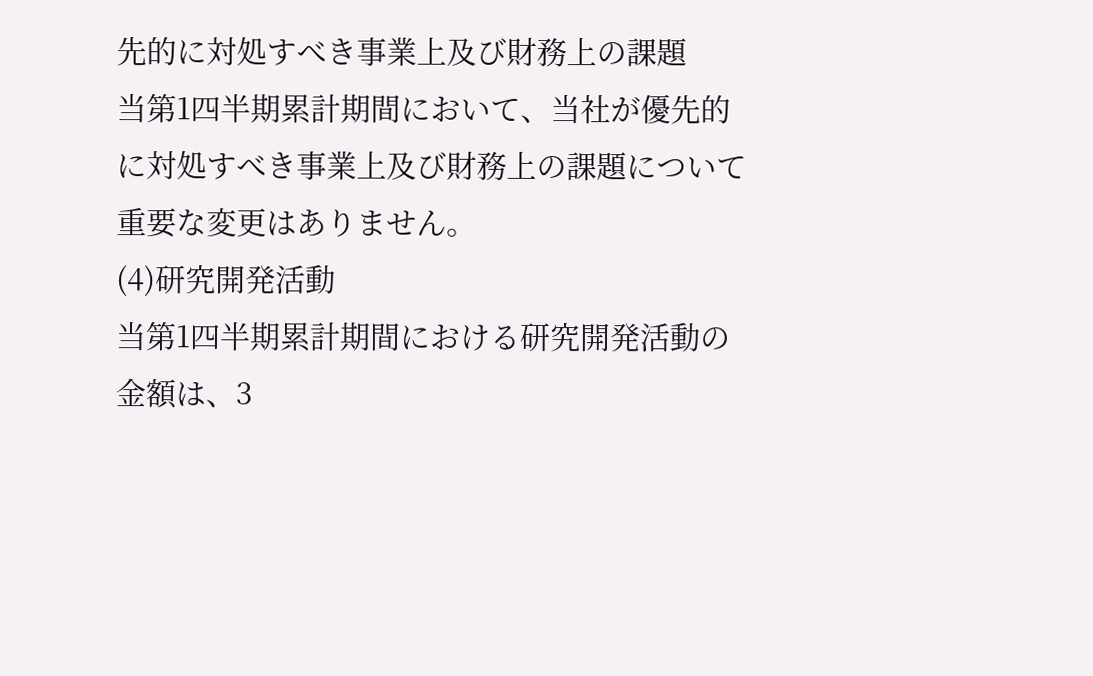先的に対処すべき事業上及び財務上の課題
当第1四半期累計期間において、当社が優先的に対処すべき事業上及び財務上の課題について重要な変更はありません。
(4)研究開発活動
当第1四半期累計期間における研究開発活動の金額は、3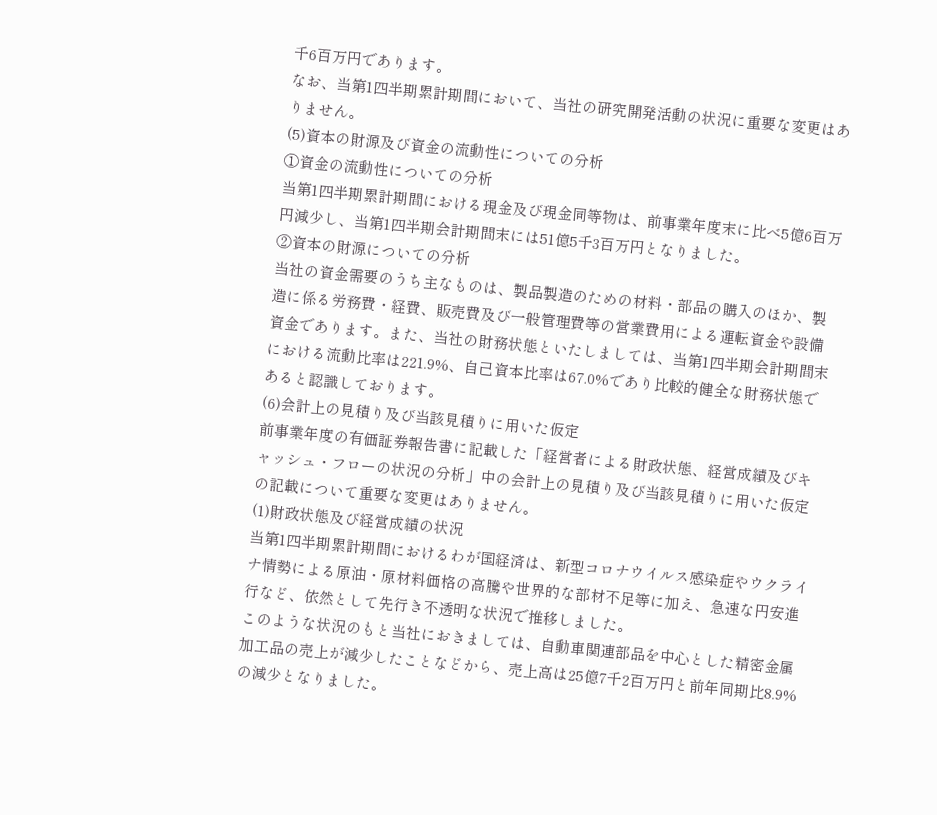千6百万円であります。
なお、当第1四半期累計期間において、当社の研究開発活動の状況に重要な変更はありません。
(5)資本の財源及び資金の流動性についての分析
①資金の流動性についての分析
当第1四半期累計期間における現金及び現金同等物は、前事業年度末に比べ5億6百万円減少し、当第1四半期会計期間末には51億5千3百万円となりました。
②資本の財源についての分析
当社の資金需要のうち主なものは、製品製造のための材料・部品の購入のほか、製造に係る労務費・経費、販売費及び一般管理費等の営業費用による運転資金や設備資金であります。また、当社の財務状態といたしましては、当第1四半期会計期間末における流動比率は221.9%、自己資本比率は67.0%であり比較的健全な財務状態であると認識しております。
(6)会計上の見積り及び当該見積りに用いた仮定
前事業年度の有価証券報告書に記載した「経営者による財政状態、経営成績及びキャッシュ・フローの状況の分析」中の会計上の見積り及び当該見積りに用いた仮定の記載について重要な変更はありません。
(1)財政状態及び経営成績の状況
当第1四半期累計期間におけるわが国経済は、新型コロナウイルス感染症やウクライナ情勢による原油・原材料価格の高騰や世界的な部材不足等に加え、急速な円安進行など、依然として先行き不透明な状況で推移しました。
このような状況のもと当社におきましては、自動車関連部品を中心とした精密金属加工品の売上が減少したことなどから、売上高は25億7千2百万円と前年同期比8.9%の減少となりました。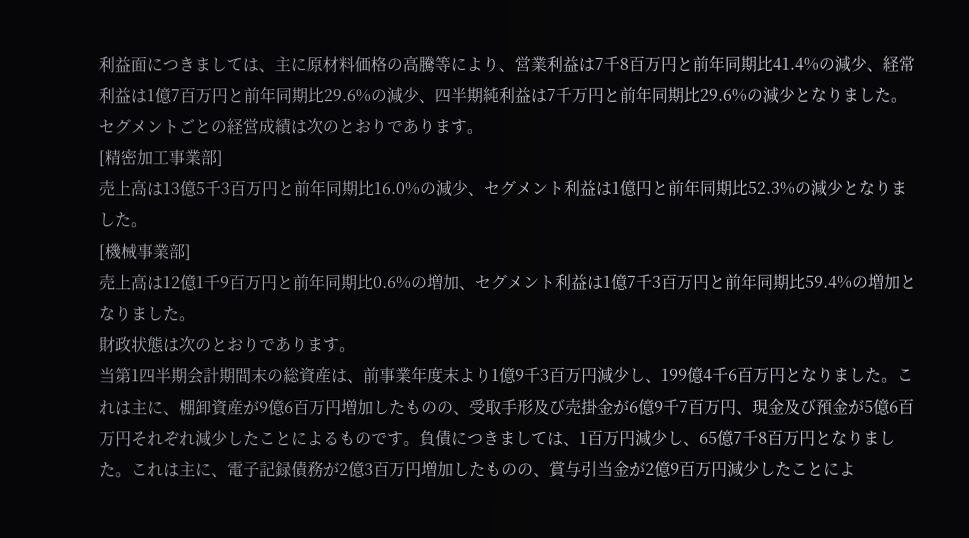利益面につきましては、主に原材料価格の高騰等により、営業利益は7千8百万円と前年同期比41.4%の減少、経常利益は1億7百万円と前年同期比29.6%の減少、四半期純利益は7千万円と前年同期比29.6%の減少となりました。
セグメントごとの経営成績は次のとおりであります。
[精密加工事業部]
売上高は13億5千3百万円と前年同期比16.0%の減少、セグメント利益は1億円と前年同期比52.3%の減少となりました。
[機械事業部]
売上高は12億1千9百万円と前年同期比0.6%の増加、セグメント利益は1億7千3百万円と前年同期比59.4%の増加となりました。
財政状態は次のとおりであります。
当第1四半期会計期間末の総資産は、前事業年度末より1億9千3百万円減少し、199億4千6百万円となりました。これは主に、棚卸資産が9億6百万円増加したものの、受取手形及び売掛金が6億9千7百万円、現金及び預金が5億6百万円それぞれ減少したことによるものです。負債につきましては、1百万円減少し、65億7千8百万円となりました。これは主に、電子記録債務が2億3百万円増加したものの、賞与引当金が2億9百万円減少したことによ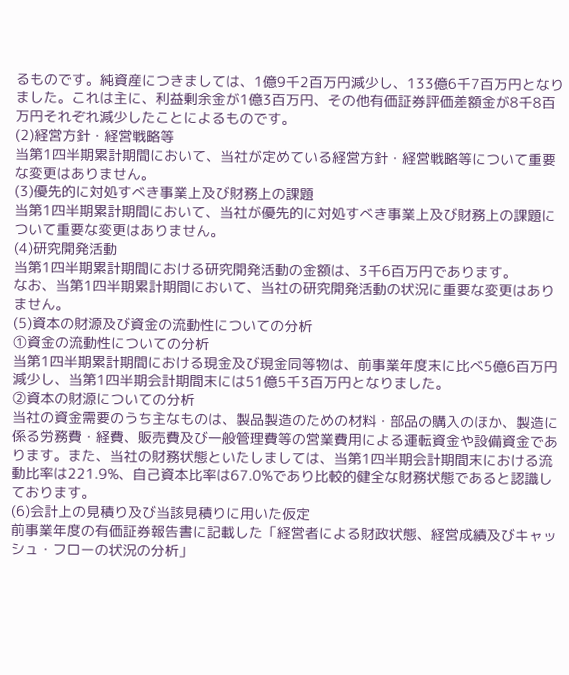るものです。純資産につきましては、1億9千2百万円減少し、133億6千7百万円となりました。これは主に、利益剰余金が1億3百万円、その他有価証券評価差額金が8千8百万円それぞれ減少したことによるものです。
(2)経営方針・経営戦略等
当第1四半期累計期間において、当社が定めている経営方針・経営戦略等について重要な変更はありません。
(3)優先的に対処すべき事業上及び財務上の課題
当第1四半期累計期間において、当社が優先的に対処すべき事業上及び財務上の課題について重要な変更はありません。
(4)研究開発活動
当第1四半期累計期間における研究開発活動の金額は、3千6百万円であります。
なお、当第1四半期累計期間において、当社の研究開発活動の状況に重要な変更はありません。
(5)資本の財源及び資金の流動性についての分析
①資金の流動性についての分析
当第1四半期累計期間における現金及び現金同等物は、前事業年度末に比べ5億6百万円減少し、当第1四半期会計期間末には51億5千3百万円となりました。
②資本の財源についての分析
当社の資金需要のうち主なものは、製品製造のための材料・部品の購入のほか、製造に係る労務費・経費、販売費及び一般管理費等の営業費用による運転資金や設備資金であります。また、当社の財務状態といたしましては、当第1四半期会計期間末における流動比率は221.9%、自己資本比率は67.0%であり比較的健全な財務状態であると認識しております。
(6)会計上の見積り及び当該見積りに用いた仮定
前事業年度の有価証券報告書に記載した「経営者による財政状態、経営成績及びキャッシュ・フローの状況の分析」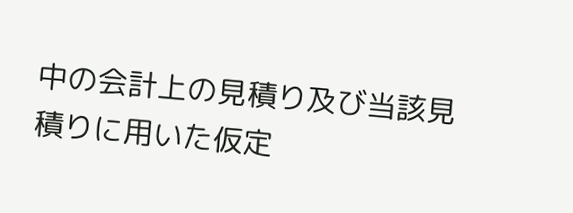中の会計上の見積り及び当該見積りに用いた仮定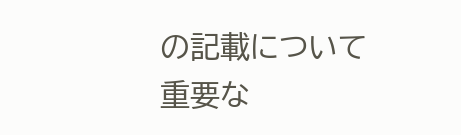の記載について重要な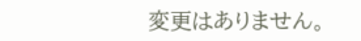変更はありません。